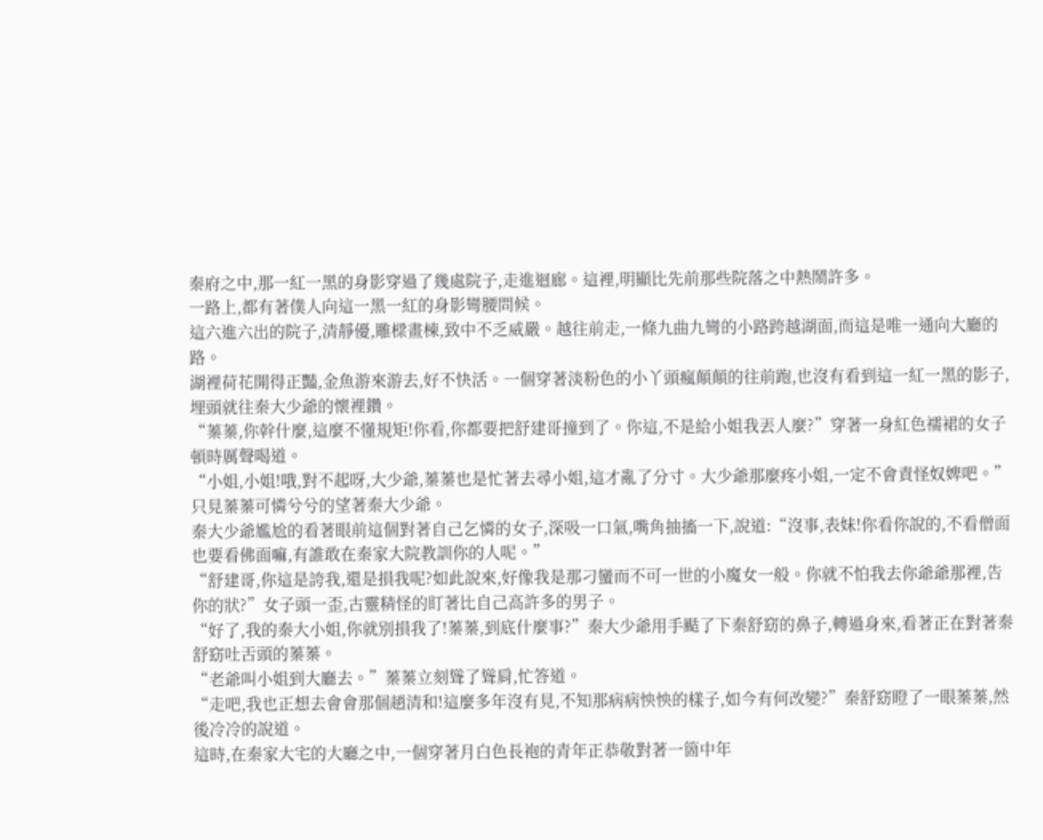秦府之中,那一紅一黑的身影穿過了幾處院子,走進迴廊。這裡,明顯比先前那些院落之中熱鬧許多。
一路上,都有著僕人向這一黑一紅的身影彎腰問候。
這六進六出的院子,清靜優,雕樑畫棟,致中不乏威嚴。越往前走,一條九曲九彎的小路跨越湖面,而這是唯一通向大廳的路。
湖裡荷花開得正豔,金魚游來游去,好不快活。一個穿著淡粉色的小丫頭瘋顛顛的往前跑,也沒有看到這一紅一黑的影子,埋頭就往秦大少爺的懷裡鑽。
“蓁蓁,你幹什麼,這麼不懂規矩!你看,你都要把舒建哥撞到了。你這,不是給小姐我丟人麼?”穿著一身紅色襦裙的女子頓時厲聲喝道。
“小姐,小姐!哦,對不起呀,大少爺,蓁蓁也是忙著去尋小姐,這才亂了分寸。大少爺那麼疼小姐,一定不會責怪奴婢吧。”只見蓁蓁可憐兮兮的望著秦大少爺。
秦大少爺尷尬的看著眼前這個對著自己乞憐的女子,深吸一口氣,嘴角抽搐一下,說道:“沒事,表妹!你看你說的,不看僧面也要看佛面嘛,有誰敢在秦家大院教訓你的人呢。”
“舒建哥,你這是誇我,還是損我呢?如此說來,好像我是那刁蠻而不可一世的小魔女一般。你就不怕我去你爺爺那裡,告你的狀?”女子頭一歪,古靈精怪的盯著比自己高許多的男子。
“好了,我的秦大小姐,你就別損我了!蓁蓁,到底什麼事?”秦大少爺用手颳了下秦舒窈的鼻子,轉過身來,看著正在對著秦舒窈吐舌頭的蓁蓁。
“老爺叫小姐到大廳去。”蓁蓁立刻聳了聳肩,忙答道。
“走吧,我也正想去會會那個趙清和!這麼多年沒有見,不知那病病怏怏的樣子,如今有何改變?”秦舒窈瞪了一眼蓁蓁,然後冷冷的說道。
這時,在秦家大宅的大廳之中,一個穿著月白色長袍的青年正恭敬對著一箇中年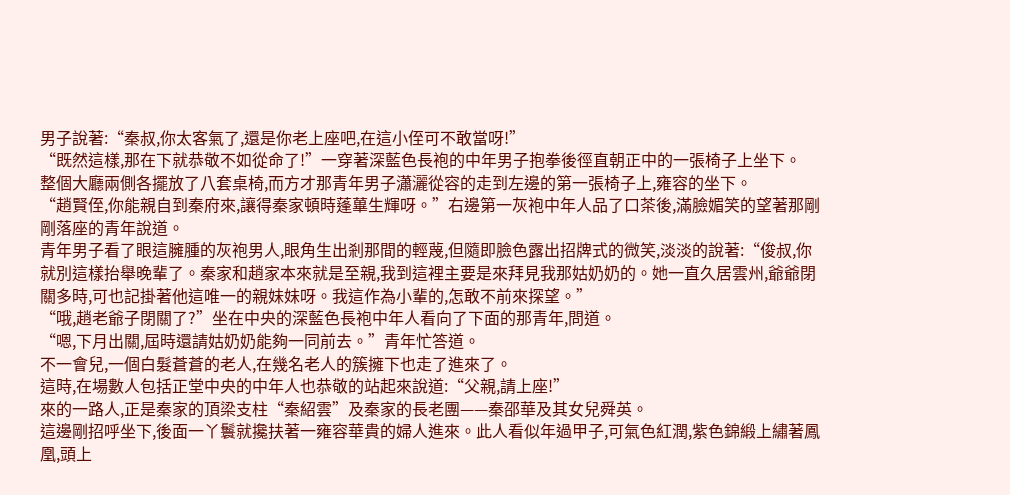男子說著:“秦叔,你太客氣了,還是你老上座吧,在這小侄可不敢當呀!”
“既然這樣,那在下就恭敬不如從命了!”一穿著深藍色長袍的中年男子抱拳後徑直朝正中的一張椅子上坐下。
整個大廳兩側各擺放了八套桌椅,而方才那青年男子瀟灑從容的走到左邊的第一張椅子上,雍容的坐下。
“趙賢侄,你能親自到秦府來,讓得秦家頓時蓬蓽生輝呀。”右邊第一灰袍中年人品了口茶後,滿臉媚笑的望著那剛剛落座的青年說道。
青年男子看了眼這臃腫的灰袍男人,眼角生出剎那間的輕蔑,但隨即臉色露出招牌式的微笑,淡淡的說著:“俊叔,你就別這樣抬舉晚輩了。秦家和趙家本來就是至親,我到這裡主要是來拜見我那姑奶奶的。她一直久居雲州,爺爺閉關多時,可也記掛著他這唯一的親妹妹呀。我這作為小輩的,怎敢不前來探望。”
“哦,趙老爺子閉關了?”坐在中央的深藍色長袍中年人看向了下面的那青年,問道。
“嗯,下月出關,屆時還請姑奶奶能夠一同前去。”青年忙答道。
不一會兒,一個白髮蒼蒼的老人,在幾名老人的簇擁下也走了進來了。
這時,在場數人包括正堂中央的中年人也恭敬的站起來說道:“父親,請上座!”
來的一路人,正是秦家的頂梁支柱“秦紹雲”及秦家的長老團——秦邵華及其女兒舜英。
這邊剛招呼坐下,後面一丫鬟就攙扶著一雍容華貴的婦人進來。此人看似年過甲子,可氣色紅潤,紫色錦緞上繡著鳳凰,頭上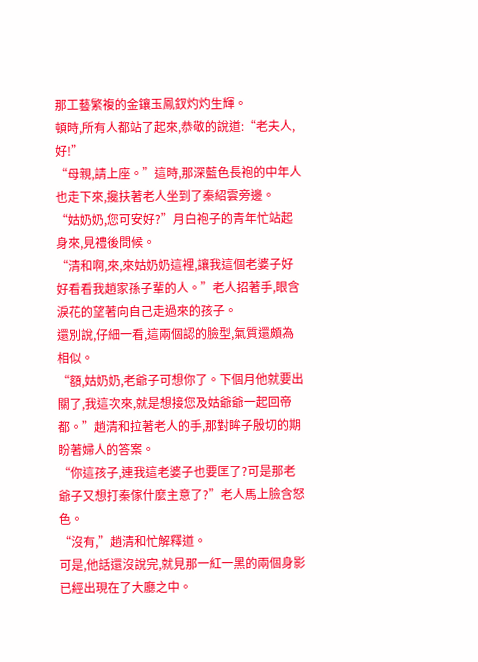那工藝繁複的金鑲玉鳳釵灼灼生輝。
頓時,所有人都站了起來,恭敬的說道:“老夫人,好!”
“母親,請上座。”這時,那深藍色長袍的中年人也走下來,攙扶著老人坐到了秦紹雲旁邊。
“姑奶奶,您可安好?”月白袍子的青年忙站起身來,見禮後問候。
“清和啊,來,來姑奶奶這裡,讓我這個老婆子好好看看我趙家孫子輩的人。”老人招著手,眼含淚花的望著向自己走過來的孩子。
還別說,仔細一看,這兩個認的臉型,氣質還頗為相似。
“額,姑奶奶,老爺子可想你了。下個月他就要出關了,我這次來,就是想接您及姑爺爺一起回帝都。”趙清和拉著老人的手,那對眸子殷切的期盼著婦人的答案。
“你這孩子,連我這老婆子也要匡了?可是那老爺子又想打秦傢什麼主意了?”老人馬上臉含怒色。
“沒有,”趙清和忙解釋道。
可是,他話還沒說完,就見那一紅一黑的兩個身影已經出現在了大廳之中。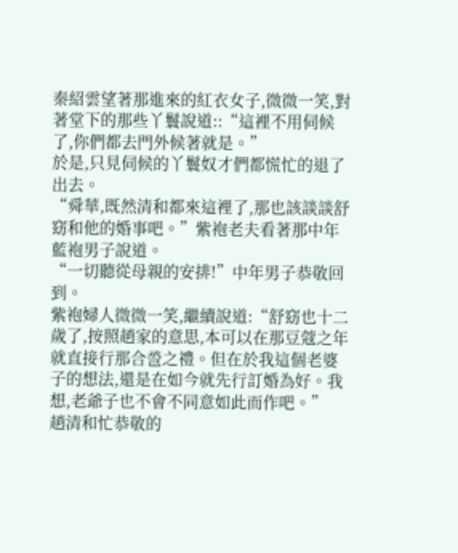秦紹雲望著那進來的紅衣女子,微微一笑,對著堂下的那些丫鬟說道::“這裡不用伺候了,你們都去門外候著就是。”
於是,只見伺候的丫鬟奴才們都慌忙的退了出去。
“舜華,既然清和都來這裡了,那也該談談舒窈和他的婚事吧。”紫袍老夫看著那中年藍袍男子說道。
“一切聽從母親的安排!”中年男子恭敬回到。
紫袍婦人微微一笑,繼續說道:“舒窈也十二歲了,按照趙家的意思,本可以在那豆蔻之年就直接行那合巹之禮。但在於我這個老婆子的想法,還是在如今就先行訂婚為好。我想,老爺子也不會不同意如此而作吧。”
趙清和忙恭敬的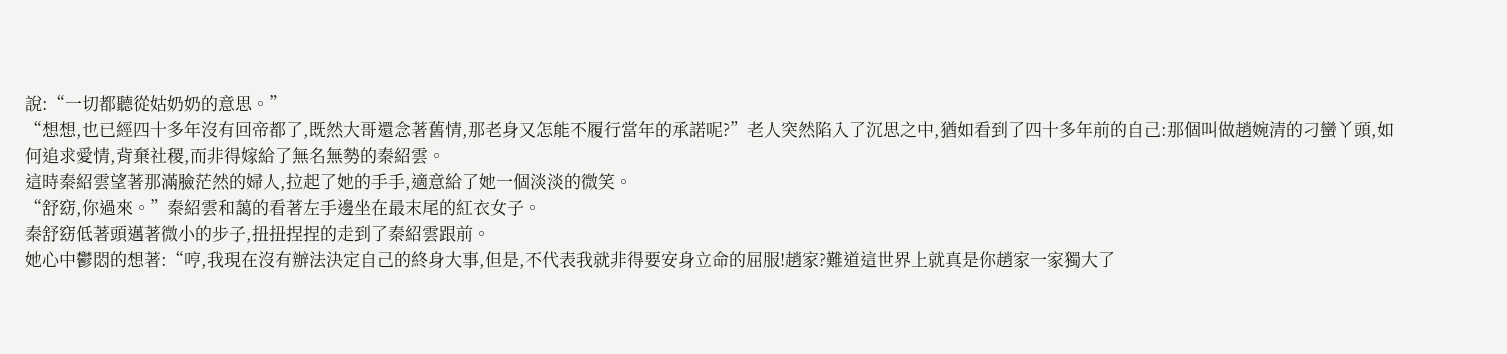說:“一切都聽從姑奶奶的意思。”
“想想,也已經四十多年沒有回帝都了,既然大哥還念著舊情,那老身又怎能不履行當年的承諾呢?”老人突然陷入了沉思之中,猶如看到了四十多年前的自己:那個叫做趙婉清的刁蠻丫頭,如何追求愛情,背棄社稷,而非得嫁給了無名無勢的秦紹雲。
這時秦紹雲望著那滿臉茫然的婦人,拉起了她的手手,適意給了她一個淡淡的微笑。
“舒窈,你過來。”秦紹雲和藹的看著左手邊坐在最末尾的紅衣女子。
秦舒窈低著頭邁著微小的步子,扭扭捏捏的走到了秦紹雲跟前。
她心中鬱悶的想著:“哼,我現在沒有辦法決定自己的終身大事,但是,不代表我就非得要安身立命的屈服!趙家?難道這世界上就真是你趙家一家獨大了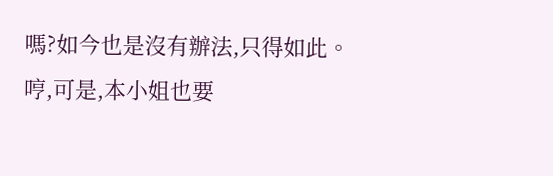嗎?如今也是沒有辦法,只得如此。哼,可是,本小姐也要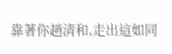靠著你趙清和,走出這如同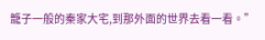籠子一般的秦家大宅,到那外面的世界去看一看。”